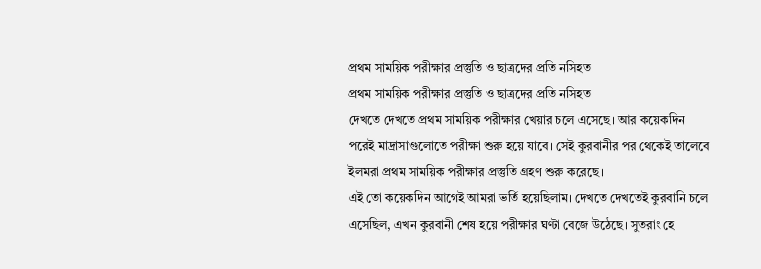প্রথম সাময়িক পরীক্ষার প্রস্তুতি ও ছাত্রদের প্রতি নসিহত
প্রথম সাময়িক পরীক্ষার প্রস্তুতি ও ছাত্রদের প্রতি নসিহত
দেখতে দেখতে প্রথম সাময়িক পরীক্ষার খেয়ার চলে এসেছে। আর কয়েকদিন পরেই মাদ্রাসাগুলোতে পরীক্ষা শুরু হয়ে যাবে। সেই কুরবানীর পর থেকেই তালেবে ইলমরা প্রথম সাময়িক পরীক্ষার প্রস্তুতি গ্রহণ শুরু করেছে।
এই তো কয়েকদিন আগেই আমরা ভর্তি হয়েছিলাম। দেখতে দেখতেই কুরবানি চলে এসেছিল, এখন কুরবানী শেষ হয়ে পরীক্ষার ঘণ্টা বেজে উঠেছে। সুতরাং হে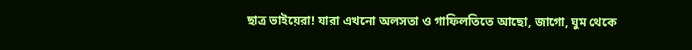ছাত্র ভাইয়েরা! যারা এখনো অলসতা ও গাফিলতিতে আছো, জাগো, ঘুম থেকে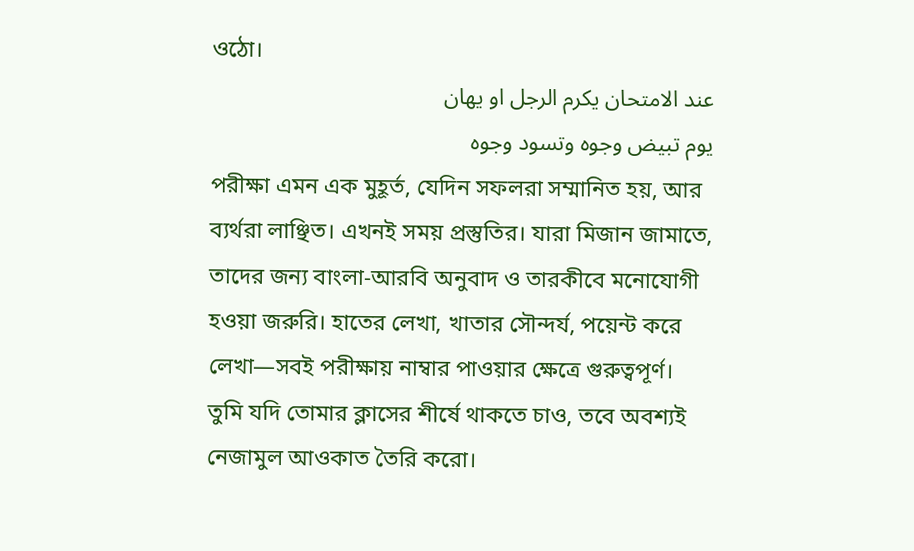ওঠো।
عند الامتحان يكرم الرجل او يهان
يوم تبيض وجوه وتسود وجوه
পরীক্ষা এমন এক মুহূর্ত, যেদিন সফলরা সম্মানিত হয়, আর ব্যর্থরা লাঞ্ছিত। এখনই সময় প্রস্তুতির। যারা মিজান জামাতে, তাদের জন্য বাংলা-আরবি অনুবাদ ও তারকীবে মনোযোগী হওয়া জরুরি। হাতের লেখা, খাতার সৌন্দর্য, পয়েন্ট করে লেখা—সবই পরীক্ষায় নাম্বার পাওয়ার ক্ষেত্রে গুরুত্বপূর্ণ।
তুমি যদি তোমার ক্লাসের শীর্ষে থাকতে চাও, তবে অবশ্যই নেজামুল আওকাত তৈরি করো।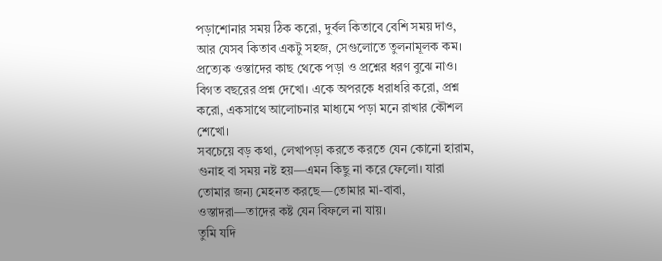পড়াশোনার সময় ঠিক করো, দুর্বল কিতাবে বেশি সময় দাও, আর যেসব কিতাব একটু সহজ, সেগুলোতে তুলনামূলক কম।
প্রত্যেক ওস্তাদের কাছ থেকে পড়া ও প্রশ্নের ধরণ বুঝে নাও। বিগত বছরের প্রশ্ন দেখো। একে অপরকে ধরাধরি করো, প্রশ্ন করো, একসাথে আলোচনার মাধ্যমে পড়া মনে রাখার কৌশল শেখো।
সবচেয়ে বড় কথা, লেখাপড়া করতে করতে যেন কোনো হারাম, গুনাহ বা সময় নষ্ট হয়—এমন কিছু না করে ফেলো। যারা তোমার জন্য মেহনত করছে—তোমার মা-বাবা, ওস্তাদরা—তাদের কষ্ট যেন বিফলে না যায়।
তুমি যদি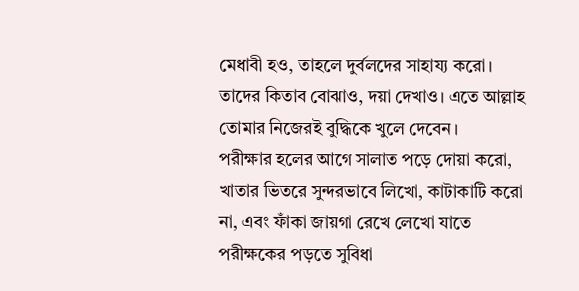মেধাবী হও, তাহলে দুর্বলদের সাহায্য করো। তাদের কিতাব বোঝাও, দয়া দেখাও। এতে আল্লাহ তোমার নিজেরই বুদ্ধিকে খুলে দেবেন।
পরীক্ষার হলের আগে সালাত পড়ে দোয়া করো, খাতার ভিতরে সুন্দরভাবে লিখো, কাটাকাটি করো না, এবং ফাঁকা জায়গা রেখে লেখো যাতে পরীক্ষকের পড়তে সুবিধা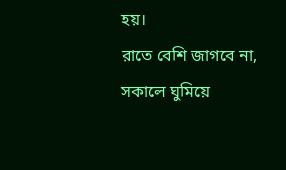হয়।
রাতে বেশি জাগবে না, সকালে ঘুমিয়ে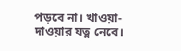পড়বে না। খাওয়া-দাওয়ার যত্ন নেবে।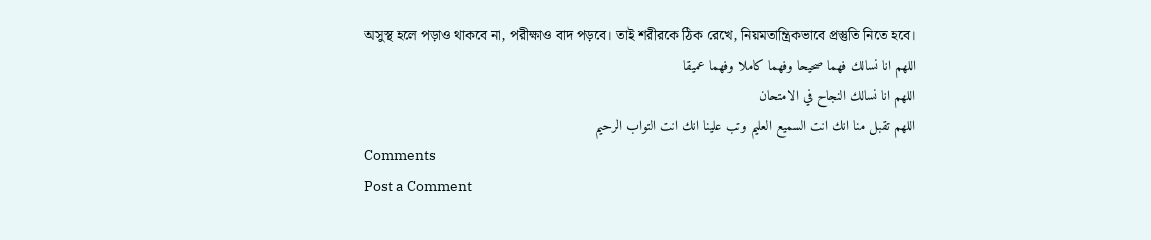অসুস্থ হলে পড়াও থাকবে না, পরীক্ষাও বাদ পড়বে। তাই শরীরকে ঠিক রেখে, নিয়মতান্ত্রিকভাবে প্রস্তুতি নিতে হবে।
اللهم انا نسالك فهما صحيحا وفهما كاملا وفهما عميقا
اللهم انا نسالك النجاح في الامتحان
اللهم تقبل منا انك انت السميع العليم وتب علينا انك انت التواب الرحيم
Comments
Post a Comment